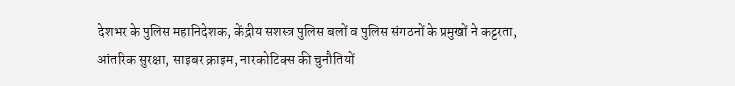देशभर के पुलिस महानिदेशक, केंद्रीय सशस्त्र पुलिस बलों व पुलिस संगठनों के प्रमुखों ने कट्टरता, आंतरिक सुरक्षा, साइबर क्राइम, नारकोटिक्स की चुनौतियों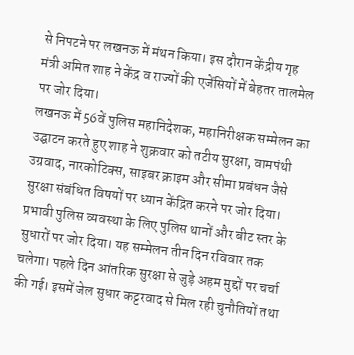से निपटने पर लखनऊ में मंथन किया। इस दौरान केंद्रीय गृह मंत्री अमित शाह ने केंद्र व राज्यों की एजेंसियों में बेहतर तालमेल पर जोर दिया।
लखनऊ में 56वें पुलिस महानिदेशक, महानिरीक्षक सम्मेलन का उद्घाटन करते हुए शाह ने शुक्रवार को तटीय सुरक्षा, वामपंथी उग्रवाद, नारकोटिक्स, साइबर क्राइम और सीमा प्रबंधन जैसे सुरक्षा संबंधित विषयों पर ध्यान केंद्रित करने पर जोर दिया। प्रभावी पुलिस व्यवस्था के लिए पुलिस थानों और बीट स्तर के सुधारों पर जोर दिया। यह सम्मेलन तीन दिन रविवार तक चलेगा। पहले दिन आंतरिक सुरक्षा से जुड़े अहम मुद्दों पर चर्चा की गई। इसमें जेल सुधार कट्टरवाद से मिल रही चुनौतियों तथा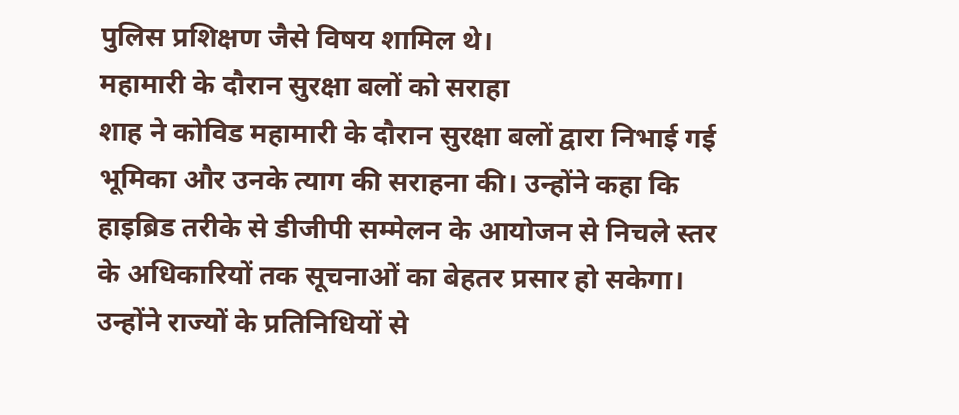पुलिस प्रशिक्षण जैसे विषय शामिल थे।
महामारी के दौरान सुरक्षा बलों को सराहा
शाह ने कोविड महामारी के दौरान सुरक्षा बलों द्वारा निभाई गई भूमिका और उनके त्याग की सराहना की। उन्होंने कहा कि हाइब्रिड तरीके से डीजीपी सम्मेलन के आयोजन से निचले स्तर के अधिकारियों तक सूचनाओं का बेहतर प्रसार हो सकेगा। उन्होंने राज्यों के प्रतिनिधियों से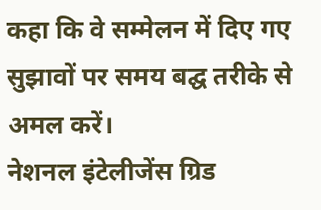कहा कि वे सम्मेलन में दिए गए सुझावों पर समय बद्घ तरीके से अमल करें।
नेशनल इंटेलीजेंस ग्रिड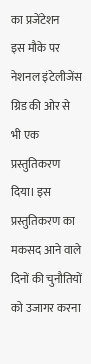का प्रजेंटेशन
इस मौके पर नेशनल इंटेलीजेंस ग्रिड की ओर से भी एक प्रस्तुतिकरण दिया। इस प्रस्तुतिकरण का मकसद आने वाले दिनों की चुनौतियों को उजागर करना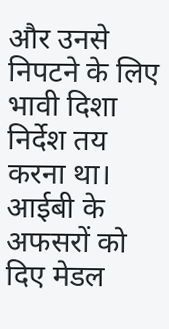और उनसे निपटने के लिए भावी दिशा निर्देश तय करना था।
आईबी के अफसरों को दिए मेडल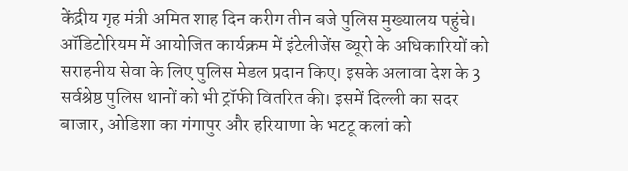केंद्रीय गृह मंत्री अमित शाह दिन करीग तीन बजे पुलिस मुख्यालय पहुंचे। ऑडिटोरियम में आयोजित कार्यक्रम में इंटेलीजेंस ब्यूरो के अधिकारियों को सराहनीय सेवा के लिए पुलिस मेडल प्रदान किए। इसके अलावा देश के 3 सर्वश्रेष्ठ पुलिस थानों को भी ट्रॉफी वितरित की। इसमें दिल्ली का सदर बाजार, ओडिशा का गंगापुर और हरियाणा के भटटू कलां को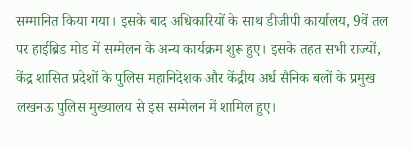सम्मानित किया गया। इसके बाद अधिकारियों के साथ डीजीपी कार्यालय, 9वें तल पर हाईब्रिड मोड में सम्मेलन के अन्य कार्यक्रम शुरू हुए। इसके तहत सभी राज्यों, केंद्र शासित प्रदेशों के पुलिस महानिदेशक और केंद्रीय अर्ध सैनिक बलों के प्रमुख लखनऊ पुलिस मुख्यालय से इस सम्मेलन में शामिल हुए।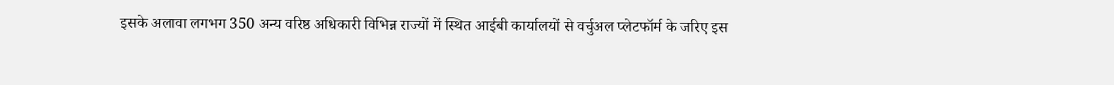इसके अलावा लगभग 350 अन्य वरिष्ठ अधिकारी विभिन्न राज्यों में स्थित आईबी कार्यालयों से वर्चुअल प्लेटफॉर्म के जरिए इस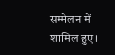सम्मेलन में शामिल हुए।